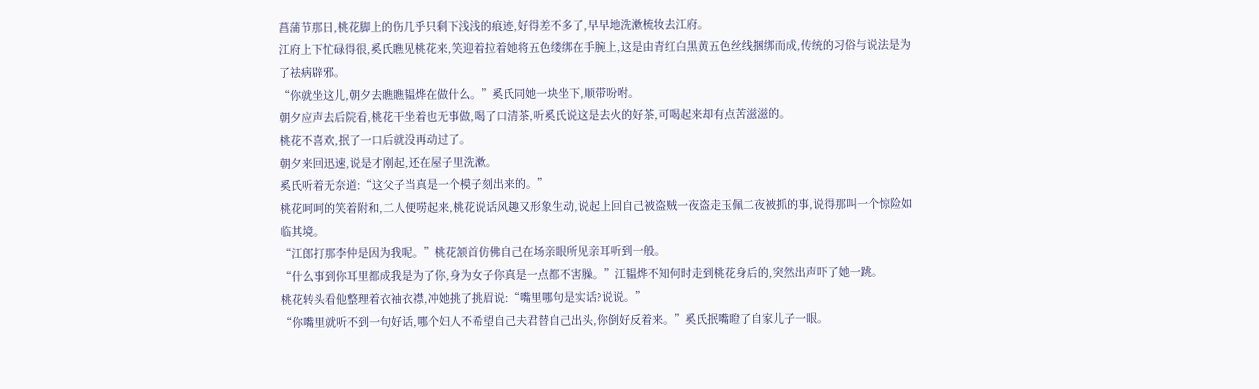菖蒲节那日,桃花脚上的伤几乎只剩下浅浅的痕迹,好得差不多了,早早地洗漱梳妆去江府。
江府上下忙碌得很,奚氏瞧见桃花来,笑迎着拉着她将五色缕绑在手腕上,这是由青红白黑黄五色丝线捆绑而成,传统的习俗与说法是为了祛病辟邪。
“你就坐这儿,朝夕去瞧瞧韫烨在做什么。”奚氏同她一块坐下,顺带吩咐。
朝夕应声去后院看,桃花干坐着也无事做,喝了口清茶,听奚氏说这是去火的好茶,可喝起来却有点苦滋滋的。
桃花不喜欢,抿了一口后就没再动过了。
朝夕来回迅速,说是才刚起,还在屋子里洗漱。
奚氏听着无奈道:“这父子当真是一个模子刻出来的。”
桃花呵呵的笑着附和,二人便唠起来,桃花说话风趣又形象生动,说起上回自己被盗贼一夜盗走玉佩二夜被抓的事,说得那叫一个惊险如临其境。
“江郎打那李仲是因为我呢。”桃花颔首仿佛自己在场亲眼所见亲耳听到一般。
“什么事到你耳里都成我是为了你,身为女子你真是一点都不害臊。”江韫烨不知何时走到桃花身后的,突然出声吓了她一跳。
桃花转头看他整理着衣袖衣襟,冲她挑了挑眉说:“嘴里哪句是实话?说说。”
“你嘴里就听不到一句好话,哪个妇人不希望自己夫君替自己出头,你倒好反着来。”奚氏抿嘴瞪了自家儿子一眼。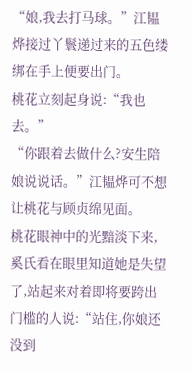“娘,我去打马球。”江韫烨接过丫鬟递过来的五色缕绑在手上便要出门。
桃花立刻起身说:“我也去。”
“你跟着去做什么?安生陪娘说说话。”江韫烨可不想让桃花与顾贞绵见面。
桃花眼神中的光黯淡下来,奚氏看在眼里知道她是失望了,站起来对着即将要跨出门槛的人说:“站住,你娘还没到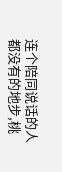连个陪同说话的人都没有的地步,桃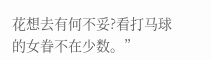花想去有何不妥?看打马球的女眷不在少数。”